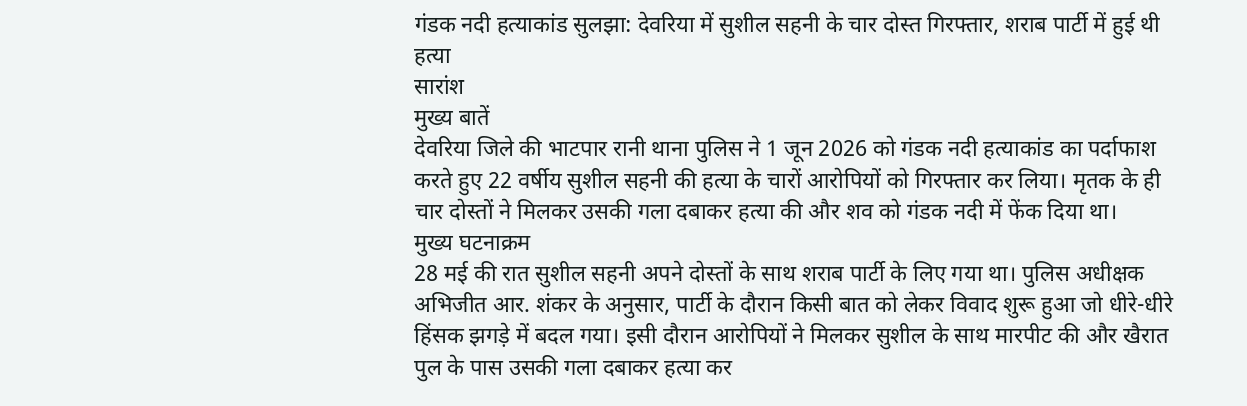गंडक नदी हत्याकांड सुलझा: देवरिया में सुशील सहनी के चार दोस्त गिरफ्तार, शराब पार्टी में हुई थी हत्या
सारांश
मुख्य बातें
देवरिया जिले की भाटपार रानी थाना पुलिस ने 1 जून 2026 को गंडक नदी हत्याकांड का पर्दाफाश करते हुए 22 वर्षीय सुशील सहनी की हत्या के चारों आरोपियों को गिरफ्तार कर लिया। मृतक के ही चार दोस्तों ने मिलकर उसकी गला दबाकर हत्या की और शव को गंडक नदी में फेंक दिया था।
मुख्य घटनाक्रम
28 मई की रात सुशील सहनी अपने दोस्तों के साथ शराब पार्टी के लिए गया था। पुलिस अधीक्षक अभिजीत आर. शंकर के अनुसार, पार्टी के दौरान किसी बात को लेकर विवाद शुरू हुआ जो धीरे-धीरे हिंसक झगड़े में बदल गया। इसी दौरान आरोपियों ने मिलकर सुशील के साथ मारपीट की और खैरात पुल के पास उसकी गला दबाकर हत्या कर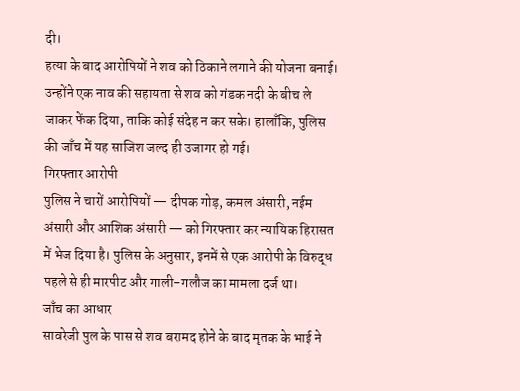दी।
हत्या के बाद आरोपियों ने शव को ठिकाने लगाने की योजना बनाई। उन्होंने एक नाव की सहायता से शव को गंडक नदी के बीच ले जाकर फेंक दिया, ताकि कोई संदेह न कर सके। हालाँकि, पुलिस की जाँच में यह साजिश जल्द ही उजागर हो गई।
गिरफ्तार आरोपी
पुलिस ने चारों आरोपियों — दीपक गोड़, कमल अंसारी, नईम अंसारी और आशिक अंसारी — को गिरफ्तार कर न्यायिक हिरासत में भेज दिया है। पुलिस के अनुसार, इनमें से एक आरोपी के विरुद्ध पहले से ही मारपीट और गाली-गलौज का मामला दर्ज था।
जाँच का आधार
सावरेजी पुल के पास से शव बरामद होने के बाद मृतक के भाई ने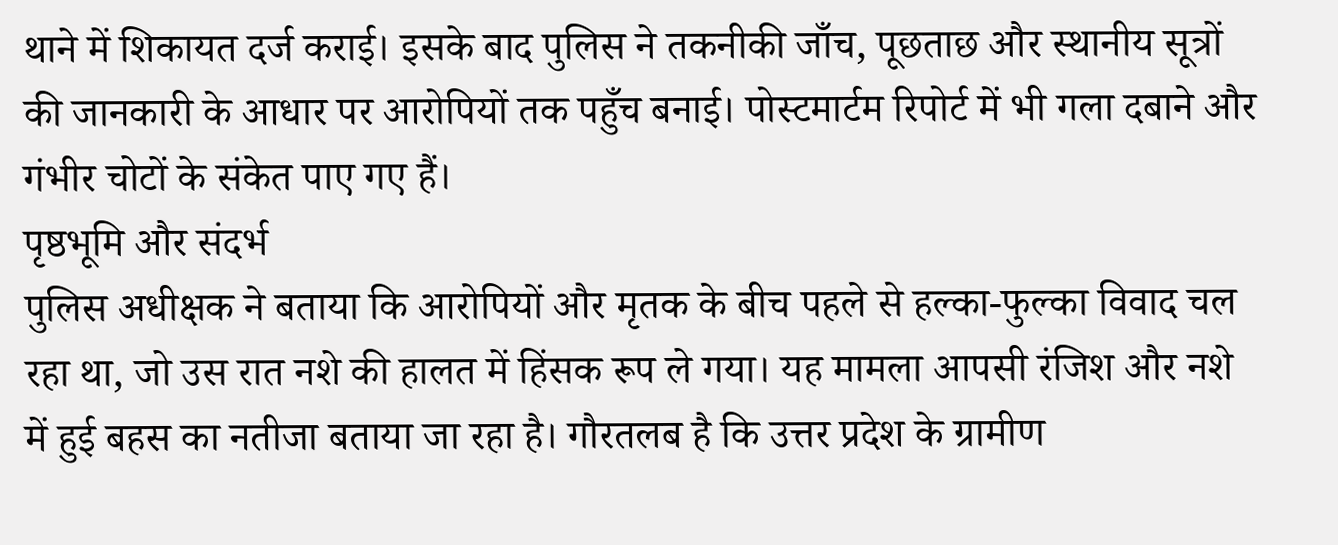थाने में शिकायत दर्ज कराई। इसके बाद पुलिस ने तकनीकी जाँच, पूछताछ और स्थानीय सूत्रों की जानकारी के आधार पर आरोपियों तक पहुँच बनाई। पोस्टमार्टम रिपोर्ट में भी गला दबाने और गंभीर चोटों के संकेत पाए गए हैं।
पृष्ठभूमि और संदर्भ
पुलिस अधीक्षक ने बताया कि आरोपियों और मृतक के बीच पहले से हल्का-फुल्का विवाद चल रहा था, जो उस रात नशे की हालत में हिंसक रूप ले गया। यह मामला आपसी रंजिश और नशे में हुई बहस का नतीजा बताया जा रहा है। गौरतलब है कि उत्तर प्रदेश के ग्रामीण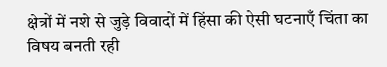क्षेत्रों में नशे से जुड़े विवादों में हिंसा की ऐसी घटनाएँ चिंता का विषय बनती रही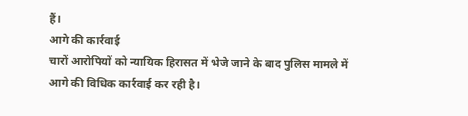हैं।
आगे की कार्रवाई
चारों आरोपियों को न्यायिक हिरासत में भेजे जाने के बाद पुलिस मामले में आगे की विधिक कार्रवाई कर रही है।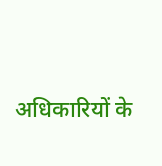अधिकारियों के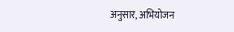अनुसार, अभियोजन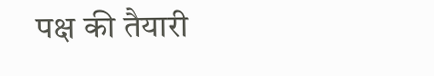पक्ष की तैयारी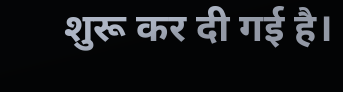शुरू कर दी गई है।